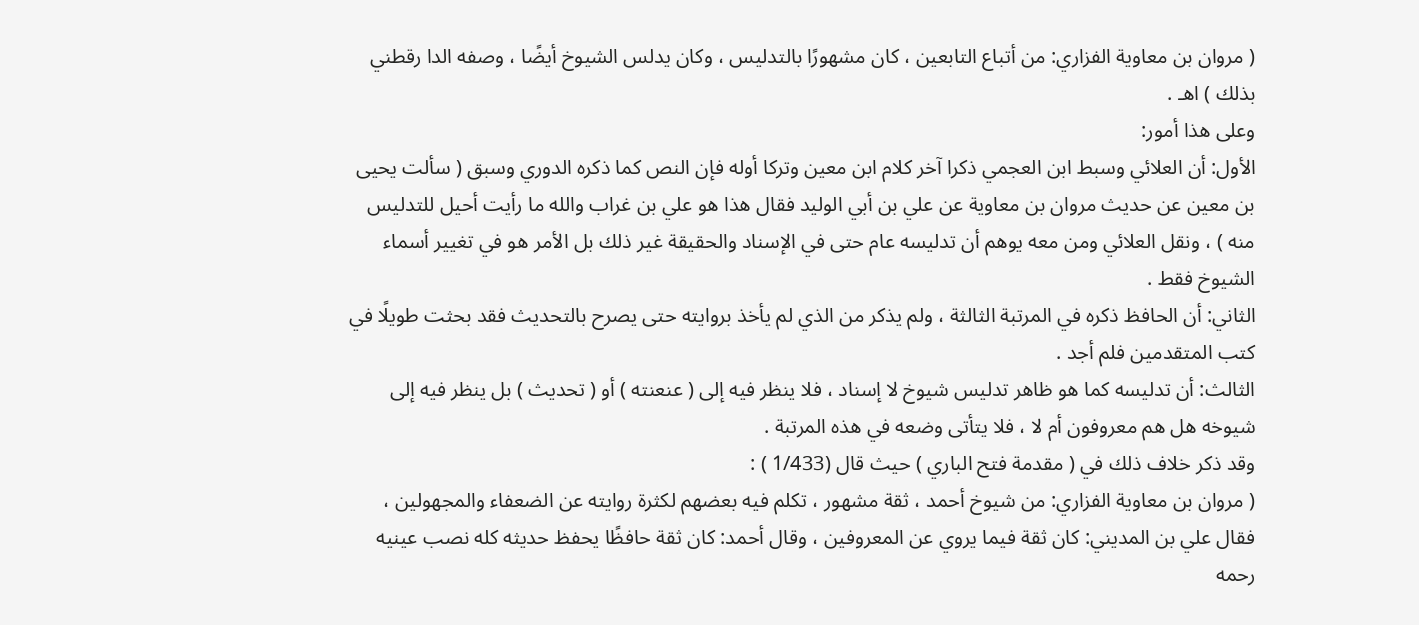( مروان بن معاوية الفزاري: من أتباع التابعين ، كان مشهورًا بالتدليس ، وكان يدلس الشيوخ أيضًا ، وصفه الدا رقطني بذلك ) اهـ .
وعلى هذا أمور:
الأول: أن العلائي وسبط ابن العجمي ذكرا آخر كلام ابن معين وتركا أوله فإن النص كما ذكره الدوري وسبق ( سألت يحيى بن معين عن حديث مروان بن معاوية عن علي بن أبي الوليد فقال هذا هو علي بن غراب والله ما رأيت أحيل للتدليس منه ) ، ونقل العلائي ومن معه يوهم أن تدليسه عام حتى في الإسناد والحقيقة غير ذلك بل الأمر هو في تغيير أسماء الشيوخ فقط .
الثاني: أن الحافظ ذكره في المرتبة الثالثة ، ولم يذكر من الذي لم يأخذ بروايته حتى يصرح بالتحديث فقد بحثت طويلًا في كتب المتقدمين فلم أجد .
الثالث: أن تدليسه كما هو ظاهر تدليس شيوخ لا إسناد ، فلا ينظر فيه إلى ( عنعنته ) أو ( تحديث ) بل ينظر فيه إلى شيوخه هل هم معروفون أم لا ، فلا يتأتى وضعه في هذه المرتبة .
وقد ذكر خلاف ذلك في ( مقدمة فتح الباري ) حيث قال (1/433 ) :
( مروان بن معاوية الفزاري: من شيوخ أحمد ، ثقة مشهور ، تكلم فيه بعضهم لكثرة روايته عن الضعفاء والمجهولين ، فقال علي بن المديني: كان ثقة فيما يروي عن المعروفين ، وقال أحمد: كان ثقة حافظًا يحفظ حديثه كله نصب عينيه رحمه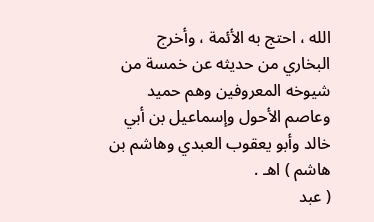الله ، احتج به الأئمة ، وأخرج البخاري من حديثه عن خمسة من شيوخه المعروفين وهم حميد وعاصم الأحول وإسماعيل بن أبي خالد وأبو يعقوب العبدي وهاشم بن هاشم ) اهـ .
( عبد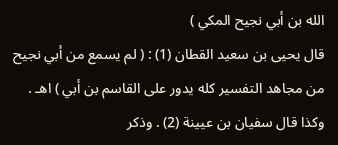الله بن أبي نجيح المكي )
قال يحيى بن سعيد القطان (1) : ( لم يسمع من أبي نجيح من مجاهد التفسير كله يدور على القاسم بن أبي ) اهـ .
وكذا قال سفيان بن عيينة (2) . وذكر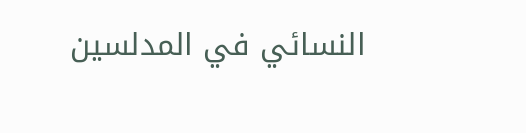النسائي في المدلسين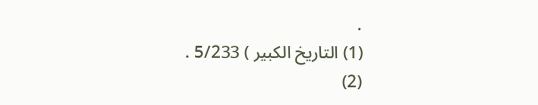.
(1) التاريخ الكبير ) 5/233 .
(2)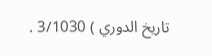تاريخ الدوري ) 3/1030 .